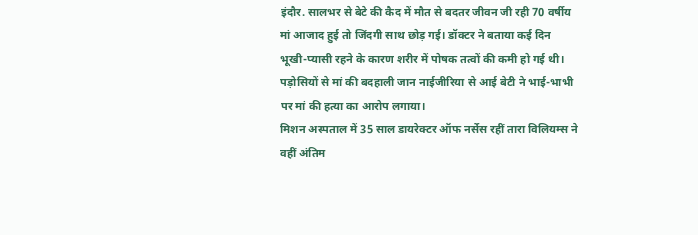इंदौर. सालभर से बेटे की कैद में मौत से बदतर जीवन जी रही 70 वर्षीय मां आजाद हुई तो जिंदगी साथ छोड़ गई। डॉक्टर ने बताया कई दिन भूखी-प्यासी रहने के कारण शरीर में पोषक तत्वों की कमी हो गई थी। पड़ोसियों से मां की बदहाली जान नाईजीरिया से आई बेटी ने भाई-भाभी पर मां की हत्या का आरोप लगाया।
मिशन अस्पताल में 35 साल डायरेक्टर ऑफ नर्सेस रहीं तारा विलियम्स ने वहीं अंतिम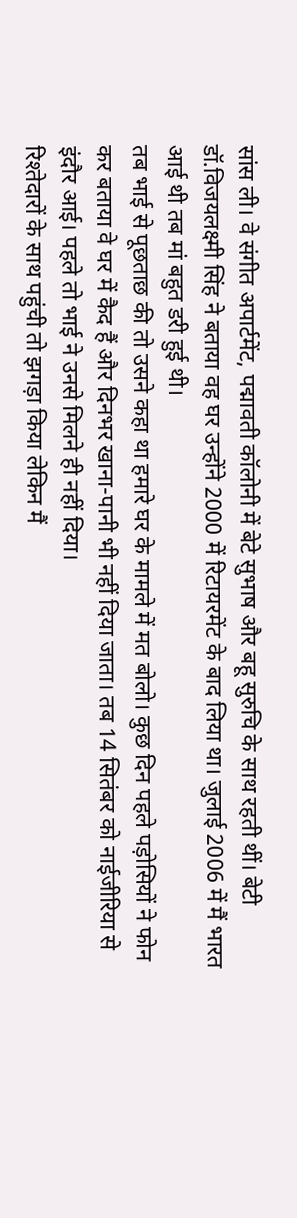सांस ली। वे संगीत अपार्टमेंट, पद्मावती कॉलोनी में बेटे सुभाष और बहू सुरुचि के साथ रहती थीं। बेटी डॉ.विजयलक्ष्मी सिंह ने बताया वह घर उन्होंने 2000 में रिटायरमेंट के बाद लिया था। जुलाई 2006 में मैं भारत आई थी तब मां बहुत डरी हुई थी।
तब भाई से पूछताछ की तो उसने कहा था हमारे घर के मामले में मत बोलो। कुछ दिन पहले पड़ोसियों ने फोन कर बताया वे घर में कैद हैं और दिनभर खाना-पानी भी नहीं दिया जाता। तब 14 सितंबर को नाईजीरिया से इंदौर आई। पहले तो भाई ने उनसे मिलने ही नहीं दिया।
रिश्तेदारों के साथ पहुंची तो झगड़ा किया लेकिन मैं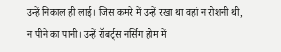उन्हें निकाल ही लाई। जिस कमरे में उन्हें रखा था वहां न रोशनी थी, न पीने का पानी। उन्हें रॉबर्ट्स नर्सिग होम में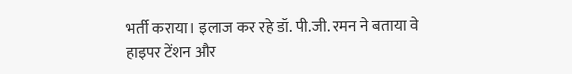भर्ती कराया। इलाज कर रहे डॉ. पी.जी. रमन ने बताया वे हाइपर टेंशन और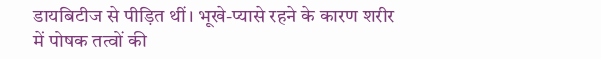डायबिटीज से पीड़ित थीं। भूखे-प्यासे रहने के कारण शरीर में पोषक तत्वों की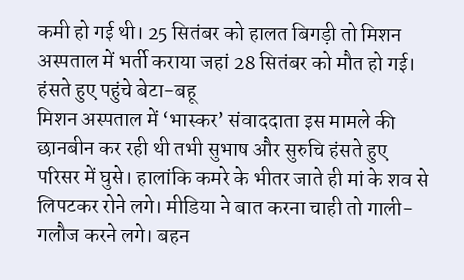कमी हो गई थी। 25 सितंबर को हालत बिगड़ी तो मिशन अस्पताल में भर्ती कराया जहां 28 सितंबर को मौत हो गई।
हंसते हुए पहुंचे बेटा-बहू
मिशन अस्पताल में ‘भास्कर’ संवाददाता इस मामले की छानबीन कर रही थी तभी सुभाष और सुरुचि हंसते हुए परिसर में घुसे। हालांकि कमरे के भीतर जाते ही मां के शव से लिपटकर रोने लगे। मीडिया ने बात करना चाही तो गाली-गलौज करने लगे। बहन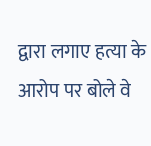द्वारा लगाए हत्या के आरोप पर बोले वे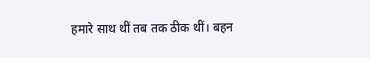हमारे साथ थीं तब तक ठीक थीं। बहन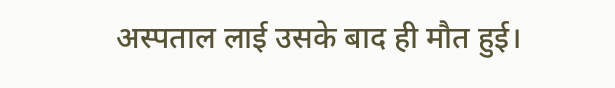अस्पताल लाई उसके बाद ही मौत हुई।